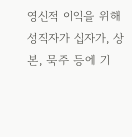영신적 이익을 위해 성직자가 십자가, 상본, 묵주 등에 기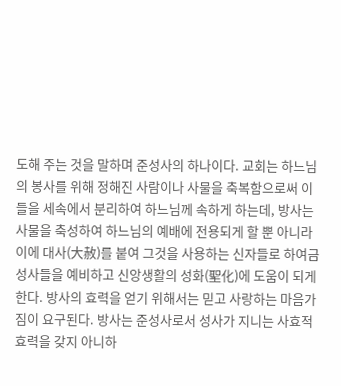도해 주는 것을 말하며 준성사의 하나이다. 교회는 하느님의 봉사를 위해 정해진 사람이나 사물을 축복함으로써 이들을 세속에서 분리하여 하느님께 속하게 하는데, 방사는 사물을 축성하여 하느님의 예배에 전용되게 할 뿐 아니라 이에 대사(大赦)를 붙여 그것을 사용하는 신자들로 하여금 성사들을 예비하고 신앙생활의 성화(聖化)에 도움이 되게 한다. 방사의 효력을 얻기 위해서는 믿고 사랑하는 마음가짐이 요구된다. 방사는 준성사로서 성사가 지니는 사효적 효력을 갖지 아니하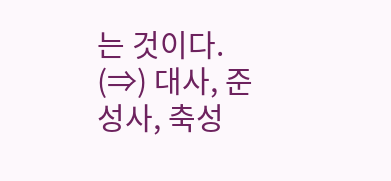는 것이다. (⇒) 대사, 준성사, 축성